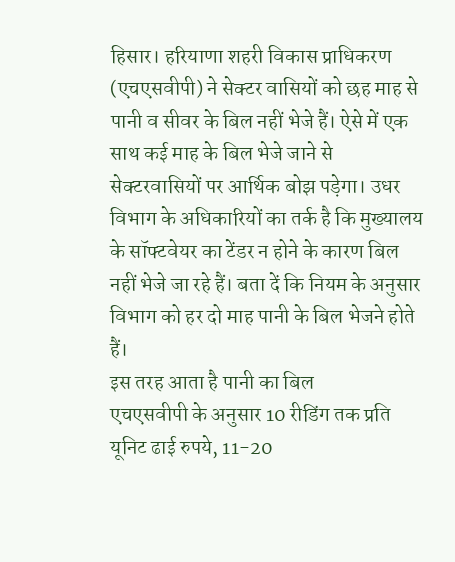हिसार। हरियाणा शहरी विकास प्राधिकरण (एचएसवीपी) ने सेक्टर वासियों को छह माह से पानी व सीवर के बिल नहीं भेजे हैं। ऐसे में एक साथ कई माह के बिल भेजे जाने से सेक्टरवासियों पर आर्थिक बोझ पड़ेगा। उधर विभाग के अधिकारियों का तर्क है कि मुख्यालय के सॉफ्टवेयर का टेंडर न होने के कारण बिल नहीं भेजे जा रहे हैं। बता दें कि नियम के अनुसार विभाग को हर दो माह पानी के बिल भेजने होते हैं।
इस तरह आता है पानी का बिल
एचएसवीपी के अनुसार 10 रीडिंग तक प्रति यूनिट ढाई रुपये, 11-20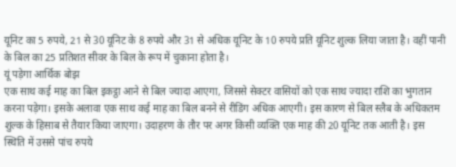यूनिट का 5 रुपये, 21 से 30 यूनिट के 8 रुपये और 31 से अधिक यूनिट के 10 रुपये प्रति यूनिट शुल्क लिया जाता है। वहीं पानी के बिल का 25 प्रतिशत सीवर के बिल के रूप में चुकाना होता है।
यूं पड़ेगा आर्थिक बोझ
एक साथ कई माह का बिल इकट्ठा आने से बिल ज्यादा आएगा, जिससे सेक्टर वासियों को एक साथ ज्यादा राशि का भुगतान करना पड़ेगा। इसके अलावा एक साथ कई माह का बिल बनने से रीडिंग अधिक आएगी। इस कारण से बिल स्लैब के अधिकतम शुल्क के हिसाब से तैयार किया जाएगा। उदाहरण के तौर पर अगर किसी व्यक्ति एक माह की 20 यूनिट तक आती है। इस स्थिति में उससे पांच रुपये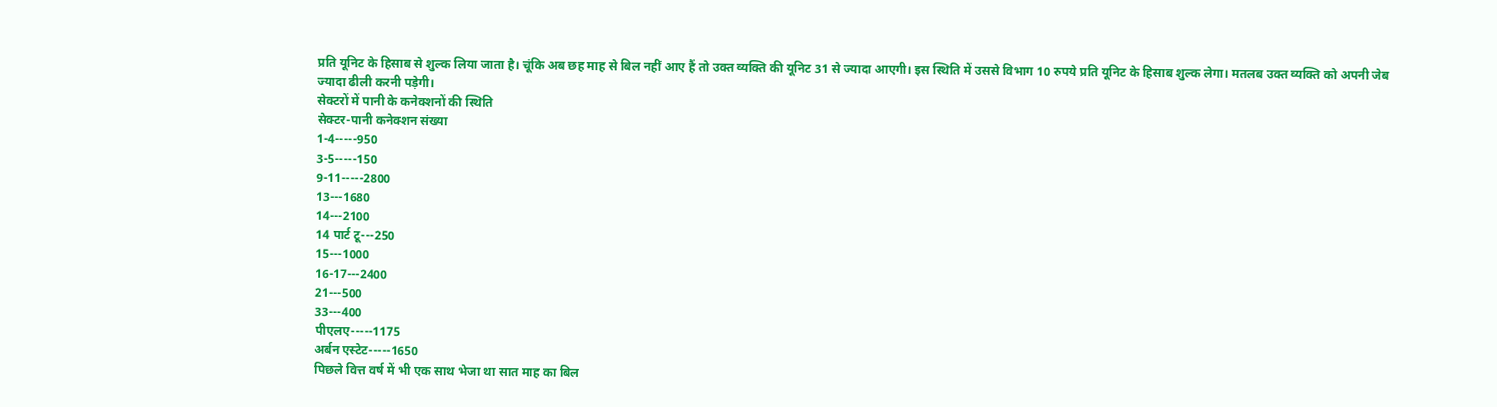प्रति यूनिट के हिसाब से शुल्क लिया जाता है। चूंकि अब छह माह से बिल नहीं आए हैं तो उक्त व्यक्ति की यूनिट 31 से ज्यादा आएगी। इस स्थिति में उससे विभाग 10 रुपये प्रति यूनिट के हिसाब शुल्क लेगा। मतलब उक्त व्यक्ति को अपनी जेब ज्यादा ढीली करनी पड़ेगी।
सेक्टरों में पानी के कनेक्शनों की स्थिति
सेक्टर-पानी कनेक्शन संख्या
1-4-----950
3-5-----150
9-11-----2800
13---1680
14---2100
14 पार्ट टू---250
15---1000
16-17---2400
21---500
33---400
पीएलए-----1175
अर्बन एस्टेट-----1650
पिछले वित्त वर्ष में भी एक साथ भेजा था सात माह का बिल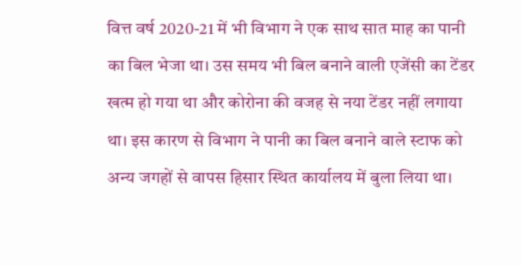वित्त वर्ष 2020-21 में भी विभाग ने एक साथ सात माह का पानी का बिल भेजा था। उस समय भी बिल बनाने वाली एजेंसी का टेंडर खत्म हो गया था और कोरोना की वजह से नया टेंडर नहीं लगाया था। इस कारण से विभाग ने पानी का बिल बनाने वाले स्टाफ को अन्य जगहों से वापस हिसार स्थित कार्यालय में बुला लिया था।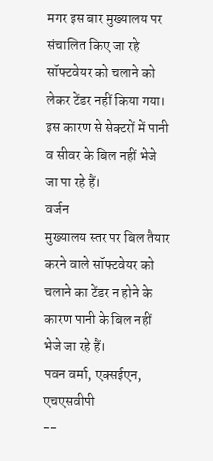मगर इस बार मुख्यालय पर संचालित किए जा रहे सॉफ्टवेयर को चलाने को लेकर टेंडर नहीं किया गया। इस कारण से सेक्टरों में पानी व सीवर के बिल नहीं भेजे जा पा रहे हैं।
वर्जन
मुख्यालय स्तर पर बिल तैयार करने वाले सॉफ्टवेयर को चलाने का टेंडर न होने के कारण पानी के बिल नहीं भेजे जा रहे हैं।
पवन वर्मा, एक्सईएन, एचएसवीपी
--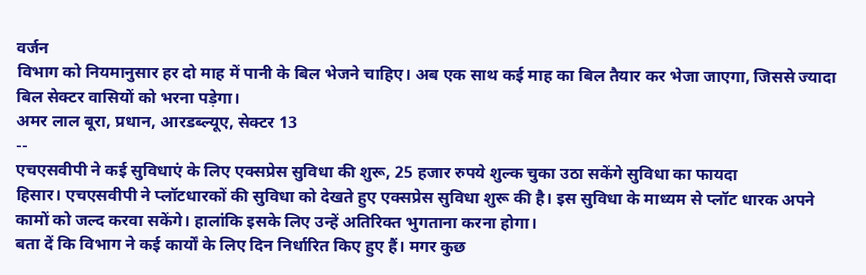वर्जन
विभाग को नियमानुसार हर दो माह में पानी के बिल भेजने चाहिए। अब एक साथ कई माह का बिल तैयार कर भेजा जाएगा, जिससे ज्यादा बिल सेक्टर वासियों को भरना पड़ेगा।
अमर लाल बूरा, प्रधान, आरडब्ल्यूए, सेक्टर 13
--
एचएसवीपी ने कई सुविधाएं के लिए एक्सप्रेस सुविधा की शुरू, 25 हजार रुपये शुल्क चुका उठा सकेंगे सुविधा का फायदा
हिसार। एचएसवीपी ने प्लॉटधारकों की सुविधा को देखते हुए एक्सप्रेस सुविधा शुरू की है। इस सुविधा के माध्यम से प्लॉट धारक अपने कामों को जल्द करवा सकेंगे। हालांकि इसके लिए उन्हें अतिरिक्त भुगताना करना होगा।
बता दें कि विभाग ने कई कार्यों के लिए दिन निर्धारित किए हुए हैं। मगर कुछ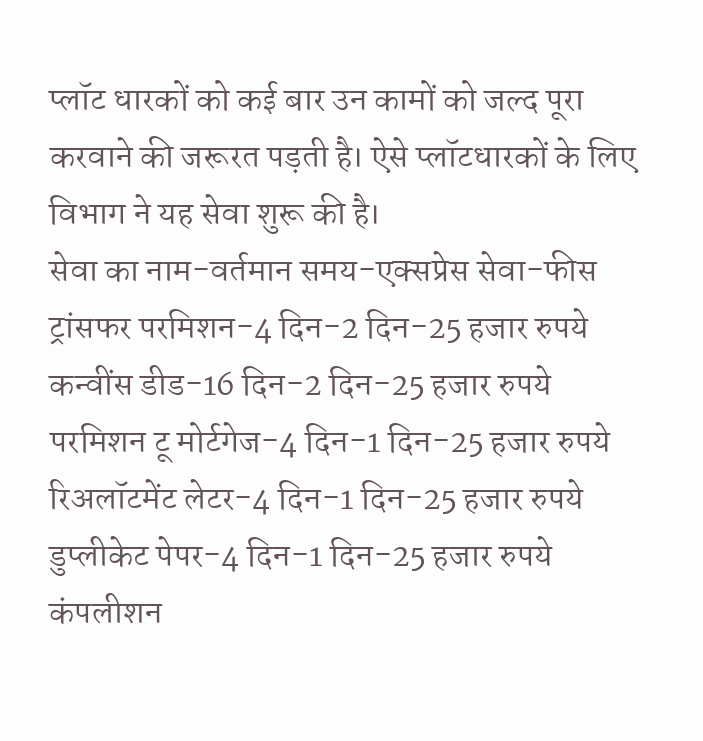प्लॉट धारकों को कई बार उन कामों को जल्द पूरा करवाने की जरूरत पड़ती है। ऐसे प्लॉटधारकों के लिए विभाग ने यह सेवा शुरू की है।
सेवा का नाम-वर्तमान समय-एक्सप्रेस सेवा-फीस
ट्रांसफर परमिशन-4 दिन-2 दिन-25 हजार रुपये
कन्वींस डीड-16 दिन-2 दिन-25 हजार रुपये
परमिशन टू मोर्टगेज-4 दिन-1 दिन-25 हजार रुपये
रिअलॉटमेंट लेटर-4 दिन-1 दिन-25 हजार रुपये
डुप्लीकेट पेपर-4 दिन-1 दिन-25 हजार रुपये
कंपलीशन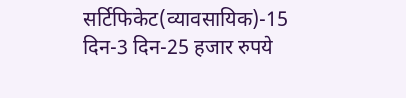सर्टिफिकेट(व्यावसायिक)-15 दिन-3 दिन-25 हजार रुपये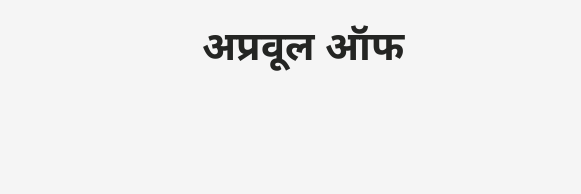अप्रवूल ऑफ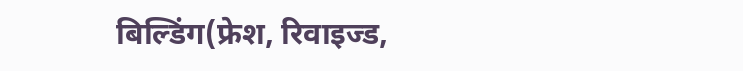बिल्डिंग(फ्रेश, रिवाइज्ड,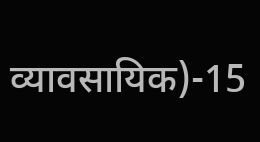व्यावसायिक)-15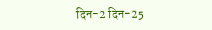दिन-2 दिन-25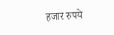हजार रुपये